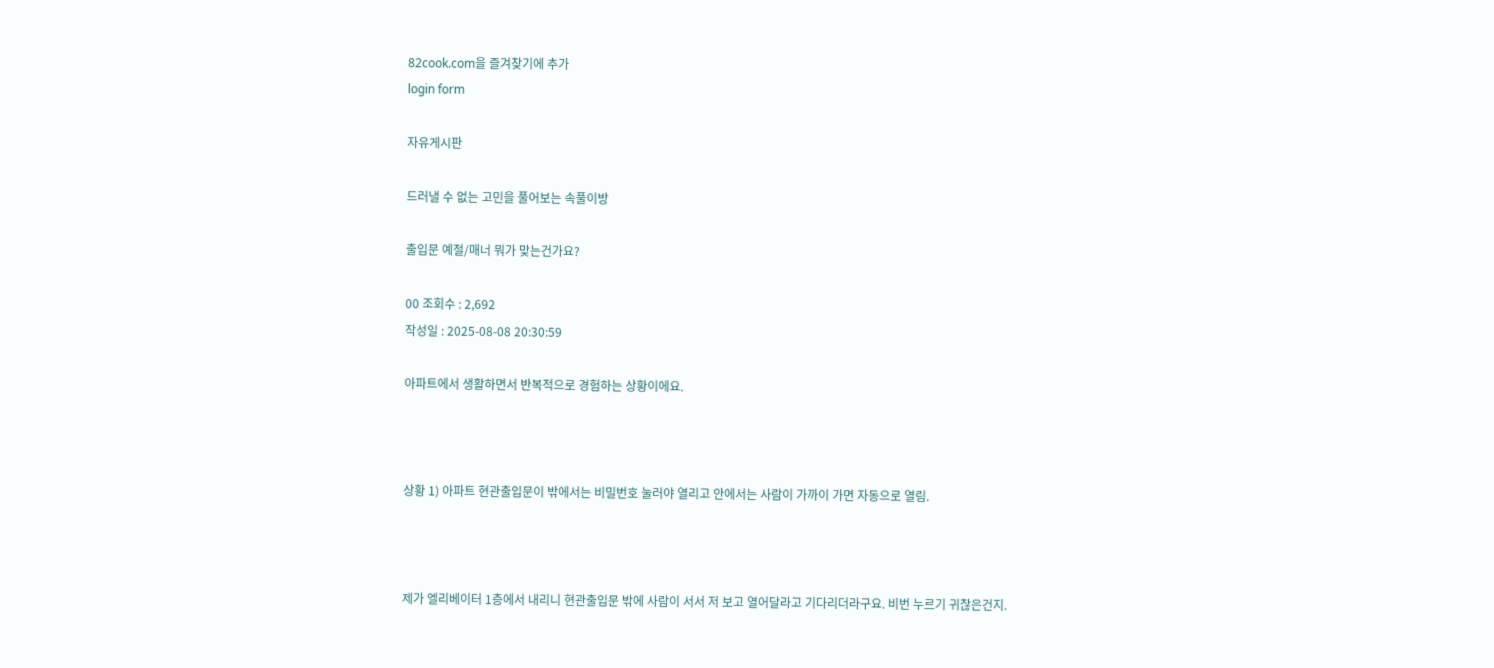82cook.com을 즐겨찾기에 추가
login form

자유게시판

드러낼 수 없는 고민을 풀어보는 속풀이방

출입문 예절/매너 뭐가 맞는건가요?

00 조회수 : 2,692
작성일 : 2025-08-08 20:30:59

아파트에서 생활하면서 반복적으로 경험하는 상황이에요.



상황 1) 아파트 현관출입문이 밖에서는 비밀번호 눌러야 열리고 안에서는 사람이 가까이 가면 자동으로 열림.



제가 엘리베이터 1층에서 내리니 현관출입문 밖에 사람이 서서 저 보고 열어달라고 기다리더라구요. 비번 누르기 귀찮은건지.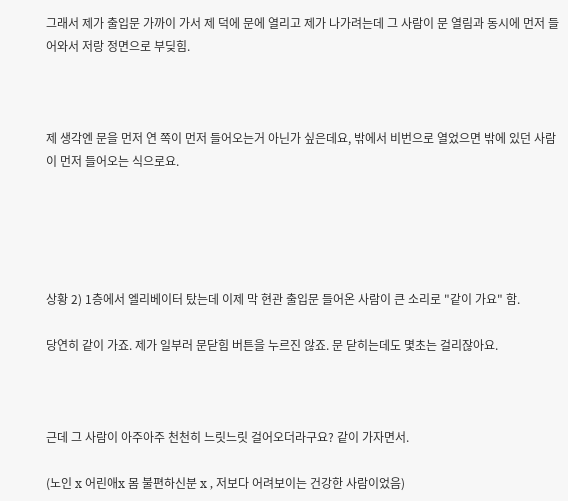그래서 제가 출입문 가까이 가서 제 덕에 문에 열리고 제가 나가려는데 그 사람이 문 열림과 동시에 먼저 들어와서 저랑 정면으로 부딪힘.



제 생각엔 문을 먼저 연 쪽이 먼저 들어오는거 아닌가 싶은데요, 밖에서 비번으로 열었으면 밖에 있던 사람이 먼저 들어오는 식으로요.





상황 2) 1층에서 엘리베이터 탔는데 이제 막 현관 출입문 들어온 사람이 큰 소리로 "같이 가요" 함.

당연히 같이 가죠. 제가 일부러 문닫힘 버튼을 누르진 않죠. 문 닫히는데도 몇초는 걸리잖아요.



근데 그 사람이 아주아주 천천히 느릿느릿 걸어오더라구요? 같이 가자면서.

(노인 x 어린애x 몸 불편하신분 x , 저보다 어려보이는 건강한 사람이었음)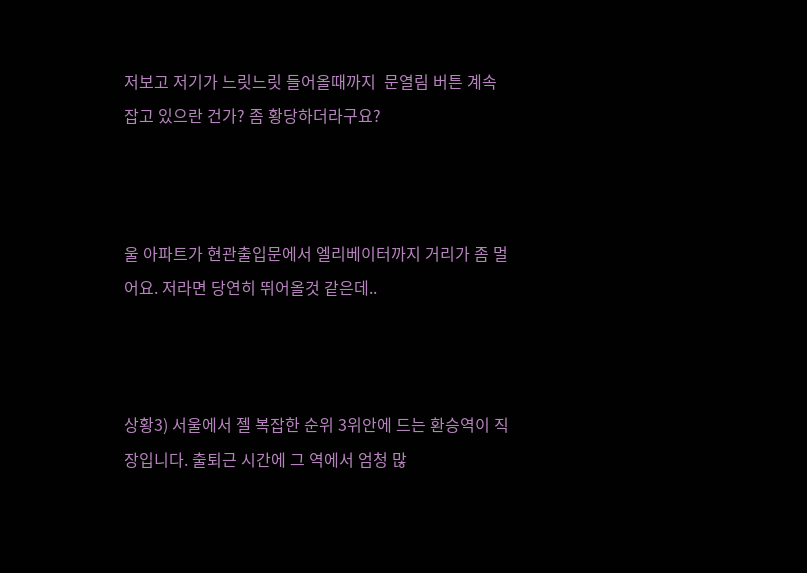저보고 저기가 느릿느릿 들어올때까지  문열림 버튼 계속 잡고 있으란 건가? 좀 황당하더라구요?



울 아파트가 현관출입문에서 엘리베이터까지 거리가 좀 멀어요. 저라면 당연히 뛰어올것 같은데..



상황3) 서울에서 젤 복잡한 순위 3위안에 드는 환승역이 직장입니다. 출퇴근 시간에 그 역에서 엄청 많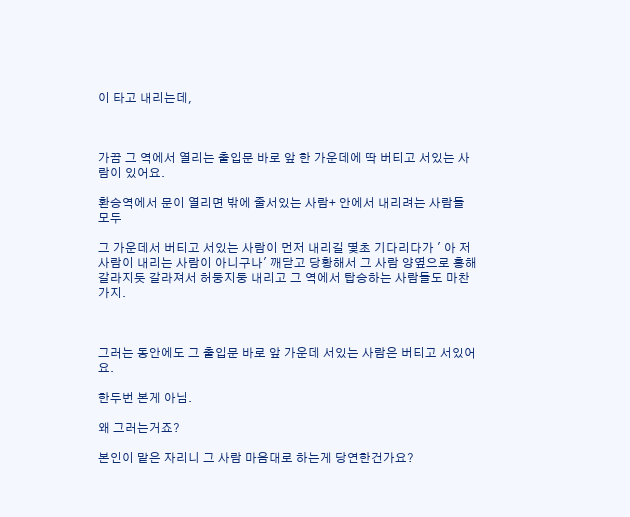이 타고 내리는데,



가끔 그 역에서 열리는 출입문 바로 앞 한 가운데에 딱 버티고 서있는 사람이 있어요.

환승역에서 문이 열리면 밖에 줄서있는 사람+ 안에서 내리려는 사람들 모두

그 가운데서 버티고 서있는 사람이 먼저 내리길 몇초 기다리다가 ' 아 저 사람이 내리는 사람이 아니구나' 깨닫고 당황해서 그 사람 양옆으로 홍해 갈라지듯 갈라져서 허둥지둥 내리고 그 역에서 탑승하는 사람들도 마찬가지.



그러는 동안에도 그 출입문 바로 앞 가운데 서있는 사람은 버티고 서있어요.

한두번 본게 아님.

왜 그러는거죠?

본인이 맡은 자리니 그 사람 마음대로 하는게 당연한건가요?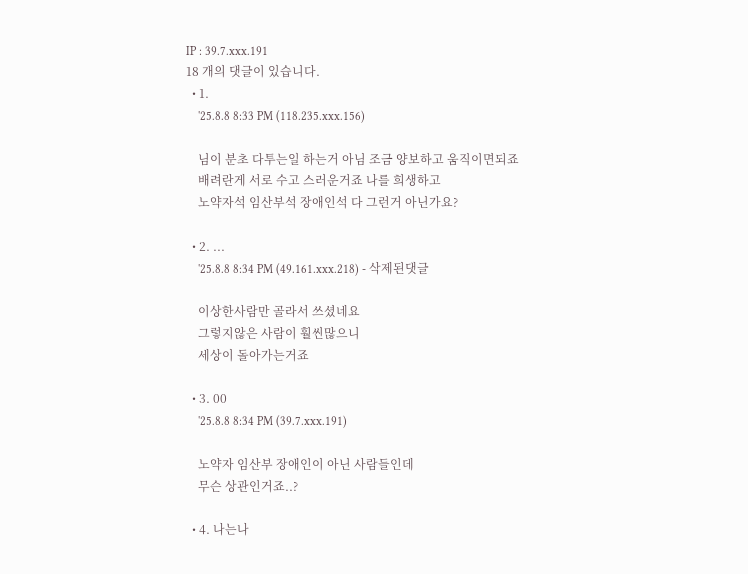IP : 39.7.xxx.191
18 개의 댓글이 있습니다.
  • 1.
    '25.8.8 8:33 PM (118.235.xxx.156)

    님이 분초 다투는일 하는거 아님 조금 양보하고 움직이면되죠
    배려란게 서로 수고 스러운거죠 나를 희생하고
    노약자석 임산부석 장애인석 다 그런거 아닌가요?

  • 2. ...
    '25.8.8 8:34 PM (49.161.xxx.218) - 삭제된댓글

    이상한사람만 골라서 쓰셨네요
    그렇지않은 사람이 훨씬많으니
    세상이 돌아가는거죠

  • 3. 00
    '25.8.8 8:34 PM (39.7.xxx.191)

    노약자 임산부 장애인이 아닌 사람들인데
    무슨 상관인거죠..?

  • 4. 나는나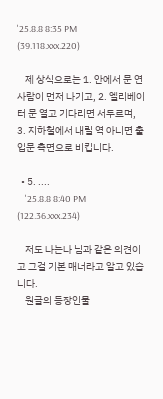'25.8.8 8:35 PM (39.118.xxx.220)

    제 상식으로는 1. 안에서 문 연 사람이 먼저 나기고, 2. 엘리베이터 문 열고 기다리면 서두르며, 3. 지하철에서 내릴 역 아니면 출입문 측면으로 비킵니다.

  • 5. ....
    '25.8.8 8:40 PM (122.36.xxx.234)

    저도 나는나 님과 같은 의견이고 그걸 기본 매너라고 알고 있습니다.
    원글의 등장인물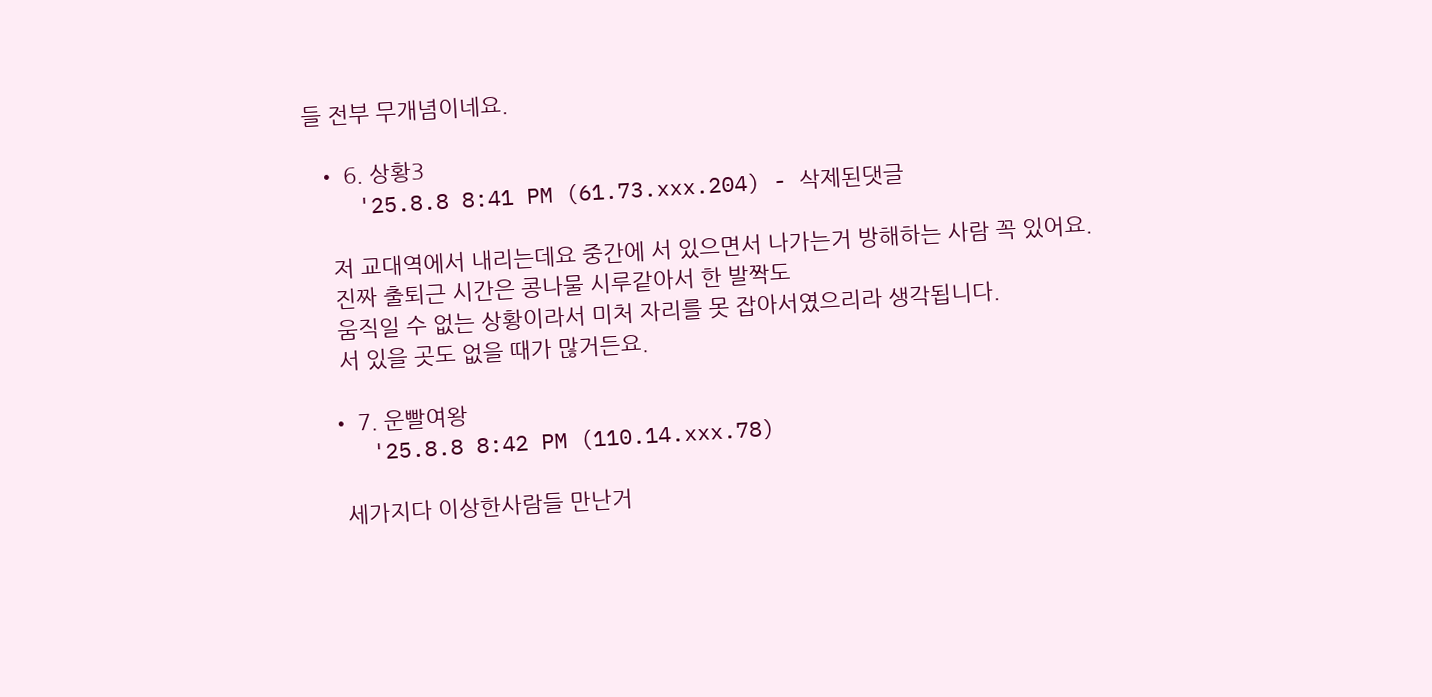들 전부 무개념이네요.

  • 6. 상황3
    '25.8.8 8:41 PM (61.73.xxx.204) - 삭제된댓글

    저 교대역에서 내리는데요 중간에 서 있으면서 나가는거 방해하는 사람 꼭 있어요.
    진짜 출퇴근 시간은 콩나물 시루같아서 한 발짝도
    움직일 수 없는 상황이라서 미처 자리를 못 잡아서였으리라 생각됩니다.
    서 있을 곳도 없을 때가 많거든요.

  • 7. 운빨여왕
    '25.8.8 8:42 PM (110.14.xxx.78)

    세가지다 이상한사람들 만난거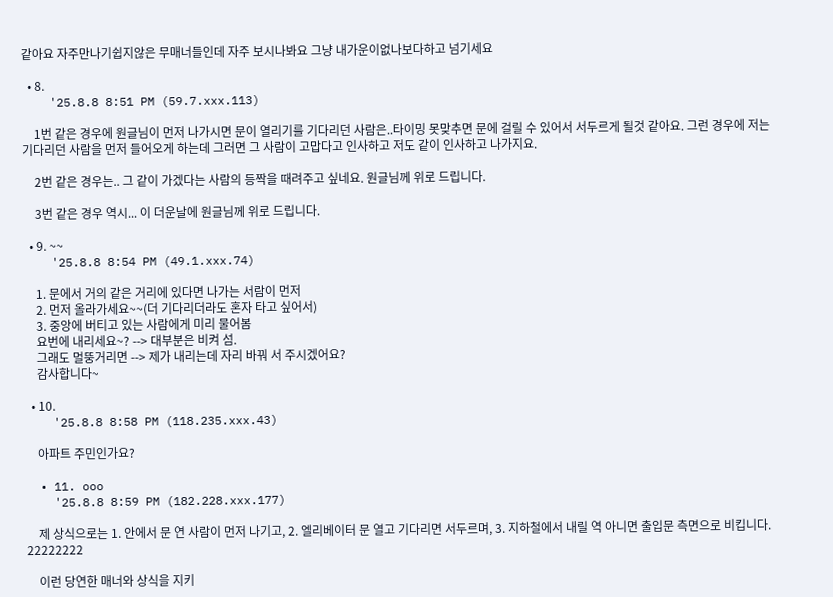같아요 자주만나기쉽지않은 무매너들인데 자주 보시나봐요 그냥 내가운이없나보다하고 넘기세요

  • 8.
    '25.8.8 8:51 PM (59.7.xxx.113)

    1번 같은 경우에 원글님이 먼저 나가시면 문이 열리기를 기다리던 사람은..타이밍 못맞추면 문에 걸릴 수 있어서 서두르게 될것 같아요. 그런 경우에 저는 기다리던 사람을 먼저 들어오게 하는데 그러면 그 사람이 고맙다고 인사하고 저도 같이 인사하고 나가지요.

    2번 같은 경우는.. 그 같이 가겠다는 사람의 등짝을 때려주고 싶네요. 원글님께 위로 드립니다.

    3번 같은 경우 역시... 이 더운날에 원글님께 위로 드립니다.

  • 9. ~~
    '25.8.8 8:54 PM (49.1.xxx.74)

    1. 문에서 거의 같은 거리에 있다면 나가는 서람이 먼저
    2. 먼저 올라가세요~~(더 기다리더라도 혼자 타고 싶어서)
    3. 중앙에 버티고 있는 사람에게 미리 물어봄
    요번에 내리세요~? --> 대부분은 비켜 섬.
    그래도 멀뚱거리면 --> 제가 내리는데 자리 바꿔 서 주시겠어요?
    감사합니다~

  • 10.
    '25.8.8 8:58 PM (118.235.xxx.43)

    아파트 주민인가요?

  • 11. ooo
    '25.8.8 8:59 PM (182.228.xxx.177)

    제 상식으로는 1. 안에서 문 연 사람이 먼저 나기고, 2. 엘리베이터 문 열고 기다리면 서두르며, 3. 지하철에서 내릴 역 아니면 출입문 측면으로 비킵니다. 22222222

    이런 당연한 매너와 상식을 지키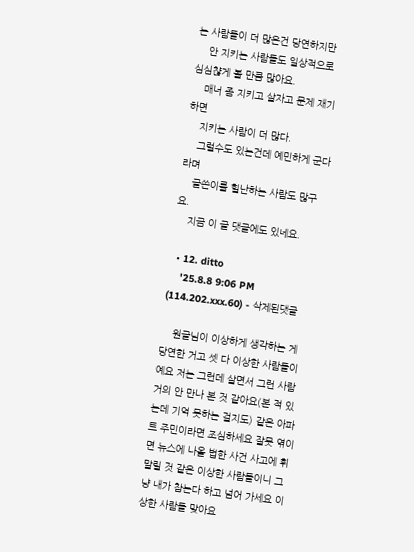는 사람들이 더 많은건 당연하지만
    안 지키는 사람들도 일상적으로 심심챦게 볼 만큼 많아요.
    매너 좀 지키고 살자고 문제 재기하면
    지키는 사람이 더 많다.
    그럴수도 있는건데 예민하게 군다 라며
    글쓴이를 힐난하는 사람도 많구요.
    지금 이 글 댓글에도 있네요.

  • 12. ditto
    '25.8.8 9:06 PM (114.202.xxx.60) - 삭제된댓글

    원글님이 이상하게 생각하는 게 당연한 거고 셋 다 이상한 사람들이예요 저는 그런데 살면서 그런 사람 거의 안 만나 본 것 같아요(본 적 있는데 기억 못하는 걸지도) 같은 아파트 주민이라면 조심하세요 잘못 엮이면 뉴스에 나올 법한 사건 사고에 휘말릴 것 같은 이상한 사람들이니 그냥 내가 참는다 하고 넘어 가세요 이상한 사람들 맞아요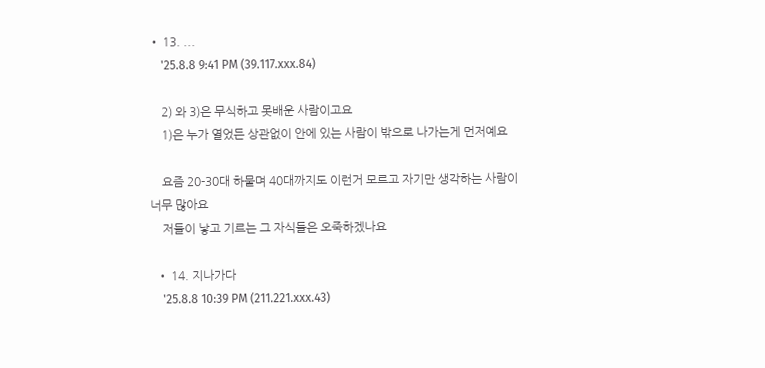• 13. ...
    '25.8.8 9:41 PM (39.117.xxx.84)

    2) 와 3)은 무식하고 못배운 사람이고요
    1)은 누가 열었든 상관없이 안에 있는 사람이 밖으로 나가는게 먼저예요

    요즘 20-30대 하물며 40대까지도 이런거 모르고 자기만 생각하는 사람이 너무 많아요
    저들이 낳고 기르는 그 자식들은 오죽하겠나요

  • 14. 지나가다
    '25.8.8 10:39 PM (211.221.xxx.43)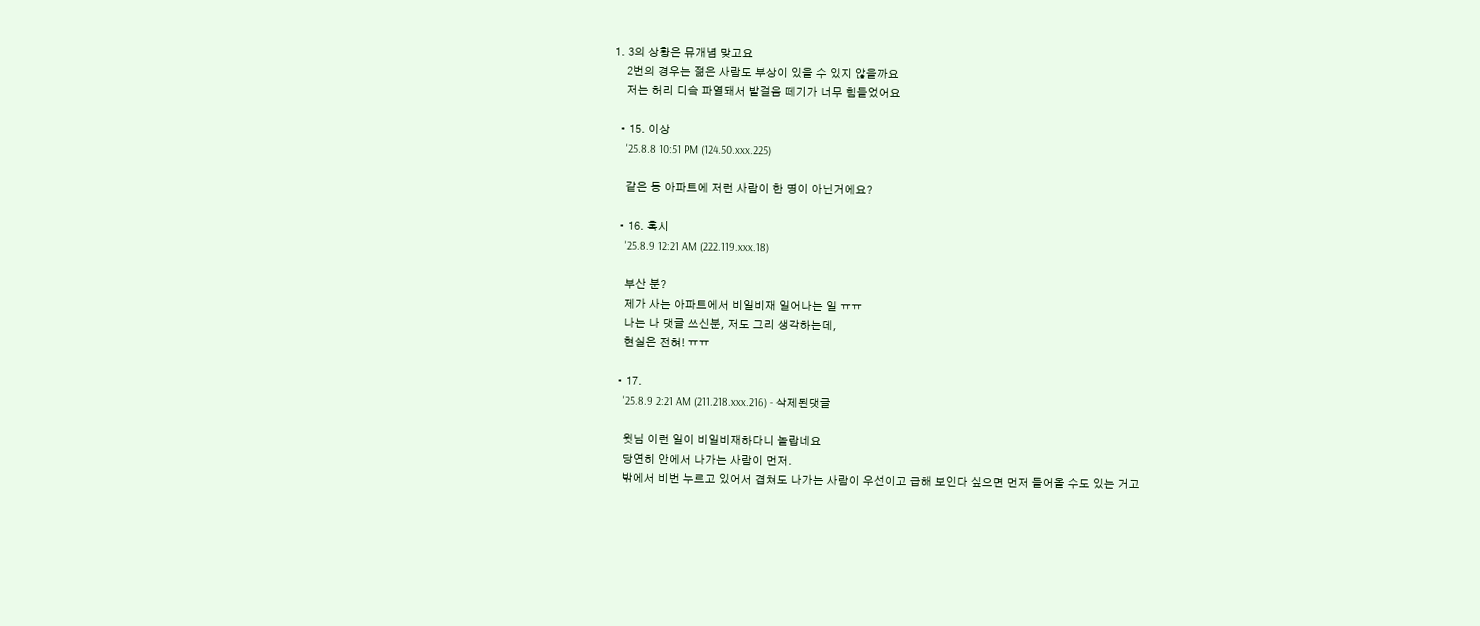1. 3의 상황은 뮤개념 맞고요
    2번의 경우는 젊은 사람도 부상이 있을 수 있지 않을까요
    저는 허리 디슼 파열돼서 발걸음 떼기가 너무 힘들었어요

  • 15. 이상
    '25.8.8 10:51 PM (124.50.xxx.225)

    같은 동 아파트에 저런 사람이 한 명이 아닌거에요?

  • 16. 혹시
    '25.8.9 12:21 AM (222.119.xxx.18)

    부산 분?
    제가 사는 아파트에서 비일비재 일어나는 일 ㅠㅠ
    나는 나 댓글 쓰신분, 저도 그리 생각하는데,
    현실은 전혀! ㅠㅠ

  • 17.
    '25.8.9 2:21 AM (211.218.xxx.216) - 삭제된댓글

    윗님 이런 일이 비일비재하다니 놀랍네요
    당연히 안에서 나가는 사람이 먼저.
    밖에서 비번 누르고 있어서 겹쳐도 나가는 사람이 우선이고 급해 보인다 싶으면 먼저 들어올 수도 있는 거고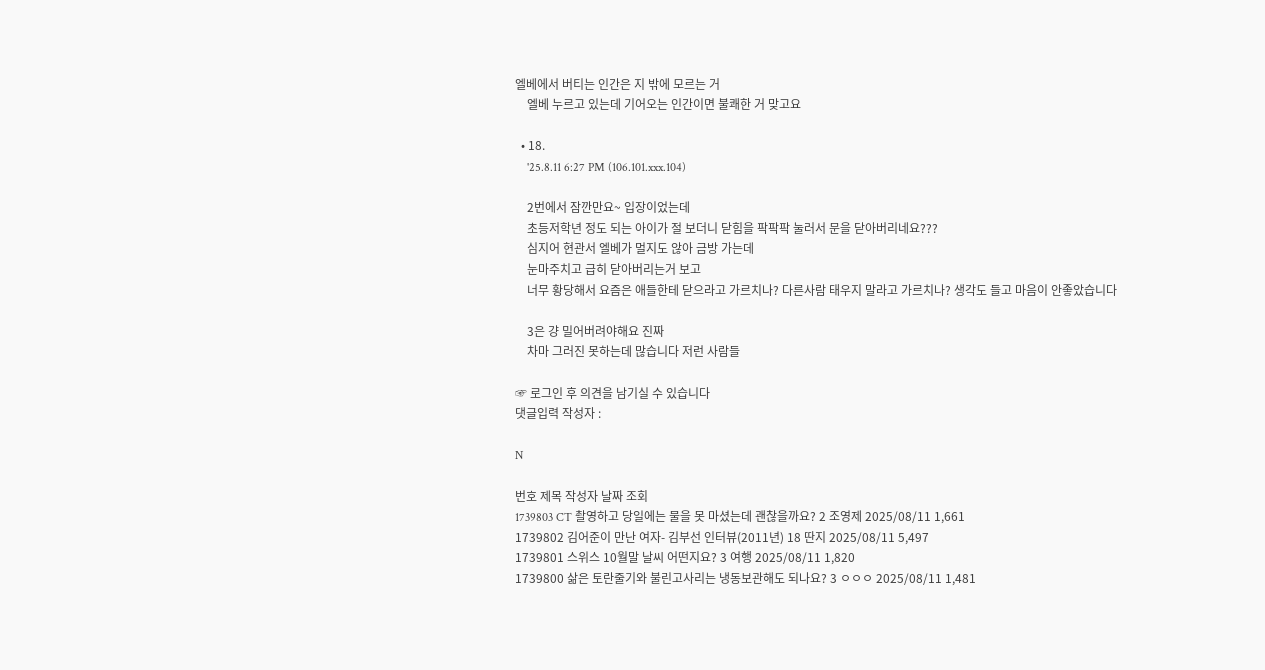엘베에서 버티는 인간은 지 밖에 모르는 거
    엘베 누르고 있는데 기어오는 인간이면 불쾌한 거 맞고요

  • 18.
    '25.8.11 6:27 PM (106.101.xxx.104)

    2번에서 잠깐만요~ 입장이었는데
    초등저학년 정도 되는 아이가 절 보더니 닫힘을 팍팍팍 눌러서 문을 닫아버리네요???
    심지어 현관서 엘베가 멀지도 않아 금방 가는데
    눈마주치고 급히 닫아버리는거 보고
    너무 황당해서 요즘은 애들한테 닫으라고 가르치나? 다른사람 태우지 말라고 가르치나? 생각도 들고 마음이 안좋았습니다

    3은 걍 밀어버려야해요 진짜
    차마 그러진 못하는데 많습니다 저런 사람들

☞ 로그인 후 의견을 남기실 수 있습니다
댓글입력 작성자 :

N

번호 제목 작성자 날짜 조회
1739803 CT 촬영하고 당일에는 물을 못 마셨는데 괜찮을까요? 2 조영제 2025/08/11 1,661
1739802 김어준이 만난 여자- 김부선 인터뷰(2011년) 18 딴지 2025/08/11 5,497
1739801 스위스 10월말 날씨 어떤지요? 3 여행 2025/08/11 1,820
1739800 삶은 토란줄기와 불린고사리는 냉동보관해도 되나요? 3 ㅇㅇㅇ 2025/08/11 1,481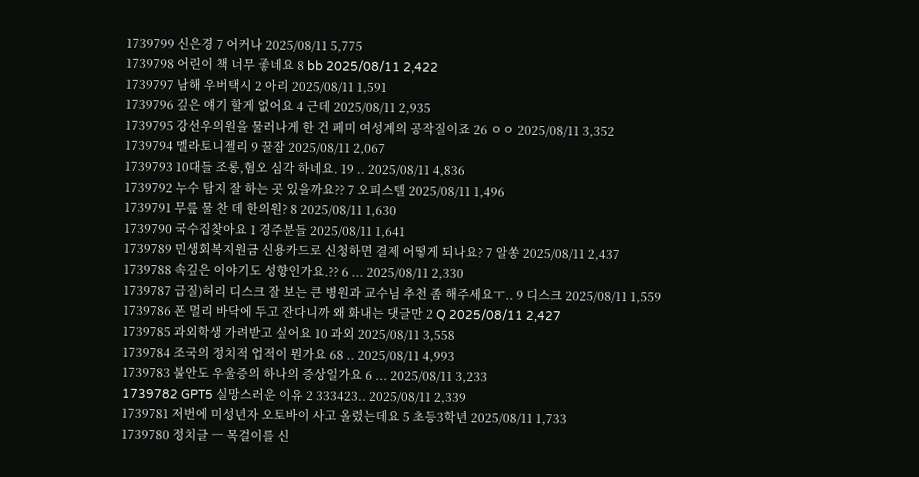1739799 신은경 7 어커나 2025/08/11 5,775
1739798 어린이 책 너무 좋네요 8 bb 2025/08/11 2,422
1739797 남해 우버택시 2 아리 2025/08/11 1,591
1739796 깊은 얘기 할게 없어요 4 근데 2025/08/11 2,935
1739795 강선우의원을 물러나게 한 건 페미 여성계의 공작질이죠 26 ㅇㅇ 2025/08/11 3,352
1739794 멜라토니젤리 9 꿀잠 2025/08/11 2,067
1739793 10대들 조롱,혐오 심각 하네요. 19 .. 2025/08/11 4,836
1739792 누수 탐지 잘 하는 곳 있을까요?? 7 오피스텔 2025/08/11 1,496
1739791 무릎 물 찬 데 한의원? 8 2025/08/11 1,630
1739790 국수집찾아요 1 경주분들 2025/08/11 1,641
1739789 민생회복지원금 신용카드로 신청하면 결제 어떻게 되나요? 7 알쏭 2025/08/11 2,437
1739788 속깊은 이야기도 성향인가요.?? 6 ... 2025/08/11 2,330
1739787 급질)허리 디스크 잘 보는 큰 병원과 교수님 추천 좀 해주세요ㅜ.. 9 디스크 2025/08/11 1,559
1739786 폰 멀리 바닥에 두고 잔다니까 왜 화내는 댓글만 2 Q 2025/08/11 2,427
1739785 과외학생 가려받고 싶어요 10 과외 2025/08/11 3,558
1739784 조국의 정치적 업적이 뭔가요 68 .. 2025/08/11 4,993
1739783 불안도 우울증의 하나의 증상일가요 6 ... 2025/08/11 3,233
1739782 GPT5 실망스러운 이유 2 333423.. 2025/08/11 2,339
1739781 저번에 미성년자 오토바이 사고 올렸는데요 5 초등3학년 2025/08/11 1,733
1739780 정치글 ㅡ 목걸이를 신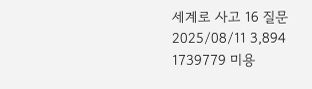세계로 사고 16 질문 2025/08/11 3,894
1739779 미용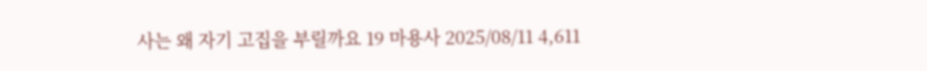사는 왜 자기 고집을 부릴까요 19 마용사 2025/08/11 4,611